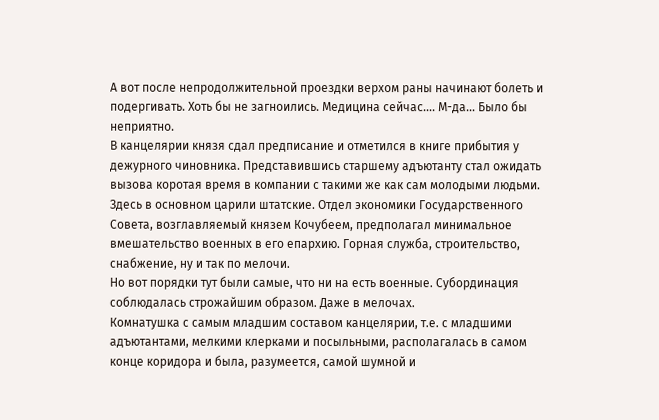А вот после непродолжительной проездки верхом раны начинают болеть и подергивать. Хоть бы не загноились. Медицина сейчас…. М-да… Было бы неприятно.
В канцелярии князя сдал предписание и отметился в книге прибытия у дежурного чиновника. Представившись старшему адъютанту стал ожидать вызова коротая время в компании с такими же как сам молодыми людьми.
Здесь в основном царили штатские. Отдел экономики Государственного Совета, возглавляемый князем Кочубеем, предполагал минимальное вмешательство военных в его епархию. Горная служба, строительство, снабжение, ну и так по мелочи.
Но вот порядки тут были самые, что ни на есть военные. Субординация соблюдалась строжайшим образом. Даже в мелочах.
Комнатушка с самым младшим составом канцелярии, т.е. с младшими адъютантами, мелкими клерками и посыльными, располагалась в самом конце коридора и была, разумеется, самой шумной и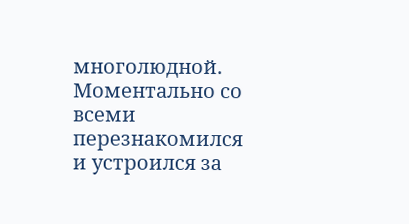многолюдной.
Моментально со всеми перезнакомился и устроился за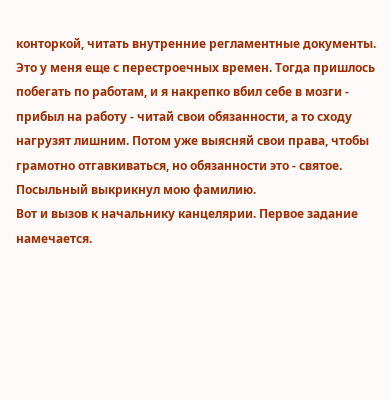конторкой, читать внутренние регламентные документы. Это у меня еще с перестроечных времен. Тогда пришлось побегать по работам, и я накрепко вбил себе в мозги - прибыл на работу - читай свои обязанности, а то сходу нагрузят лишним. Потом уже выясняй свои права, чтобы грамотно отгавкиваться, но обязанности это - святое.
Посыльный выкрикнул мою фамилию.
Вот и вызов к начальнику канцелярии. Первое задание намечается.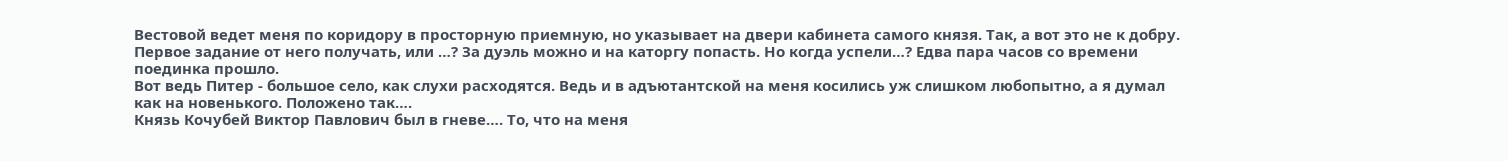Вестовой ведет меня по коридору в просторную приемную, но указывает на двери кабинета самого князя. Так, а вот это не к добру. Первое задание от него получать, или …? За дуэль можно и на каторгу попасть. Но когда успели…? Едва пара часов со времени поединка прошло.
Вот ведь Питер - большое село, как слухи расходятся. Ведь и в адъютантской на меня косились уж слишком любопытно, а я думал как на новенького. Положено так….
Князь Кочубей Виктор Павлович был в гневе…. То, что на меня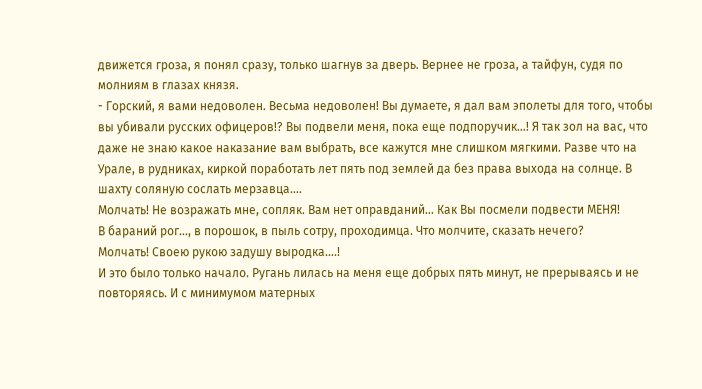движется гроза, я понял сразу, только шагнув за дверь. Вернее не гроза, а тайфун, судя по молниям в глазах князя.
- Горский, я вами недоволен. Весьма недоволен! Вы думаете, я дал вам эполеты для того, чтобы вы убивали русских офицеров!? Вы подвели меня, пока еще подпоручик…! Я так зол на вас, что даже не знаю какое наказание вам выбрать, все кажутся мне слишком мягкими. Разве что на Урале, в рудниках, киркой поработать лет пять под землей да без права выхода на солнце. В шахту соляную сослать мерзавца….
Молчать! Не возражать мне, сопляк. Вам нет оправданий… Как Вы посмели подвести МЕНЯ!
В бараний рог…, в порошок, в пыль сотру, проходимца. Что молчите, сказать нечего?
Молчать! Своею рукою задушу выродка….!
И это было только начало. Ругань лилась на меня еще добрых пять минут, не прерываясь и не повторяясь. И с минимумом матерных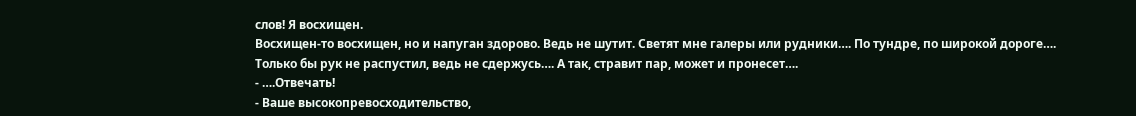слов! Я восхищен.
Восхищен-то восхищен, но и напуган здорово. Ведь не шутит. Светят мне галеры или рудники…. По тундре, по широкой дороге….
Только бы рук не распустил, ведь не сдержусь…. А так, стравит пар, может и пронесет….
- ….Отвечать!
- Ваше высокопревосходительство,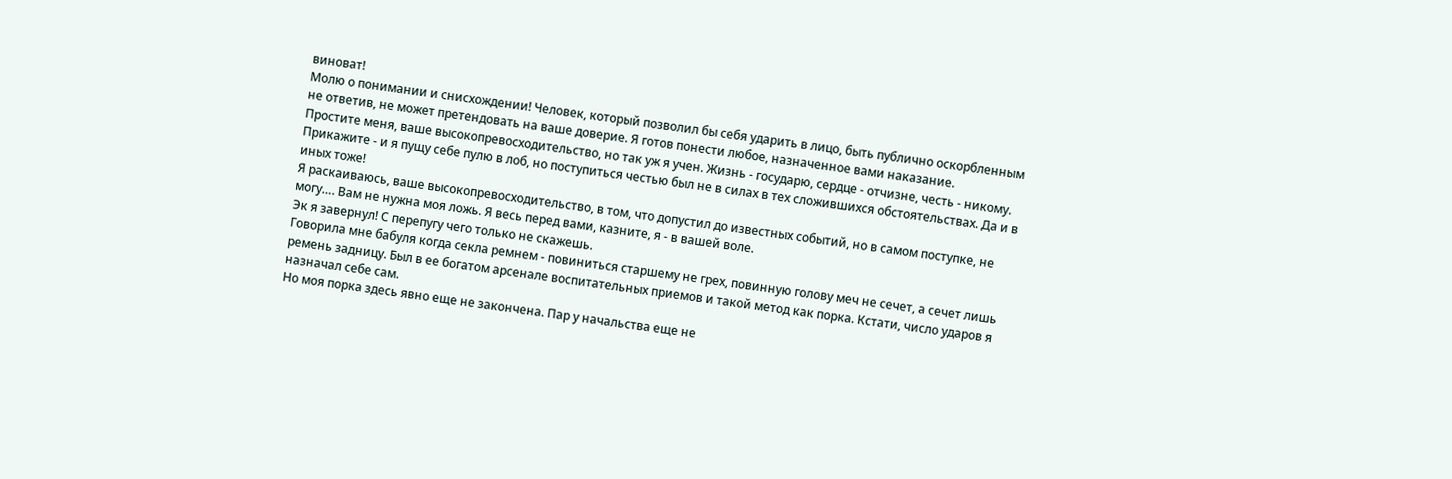виноват!
Молю о понимании и снисхождении! Человек, который позволил бы себя ударить в лицо, быть публично оскорбленным не ответив, не может претендовать на ваше доверие. Я готов понести любое, назначенное вами наказание.
Простите меня, ваше высокопревосходительство, но так уж я учен. Жизнь - государю, сердце - отчизне, честь - никому. Прикажите - и я пущу себе пулю в лоб, но поступиться честью был не в силах в тех сложившихся обстоятельствах. Да и в иных тоже!
Я раскаиваюсь, ваше высокопревосходительство, в том, что допустил до известных событий, но в самом поступке, не могу…. Вам не нужна моя ложь. Я весь перед вами, казните, я - в вашей воле.
Эк я завернул! С перепугу чего только не скажешь.
Говорила мне бабуля когда секла ремнем - повиниться старшему не грех, повинную голову меч не сечет, а сечет лишь ремень задницу. Был в ее богатом арсенале воспитательных приемов и такой метод как порка. Кстати, число ударов я назначал себе сам.
Но моя порка здесь явно еще не закончена. Пар у начальства еще не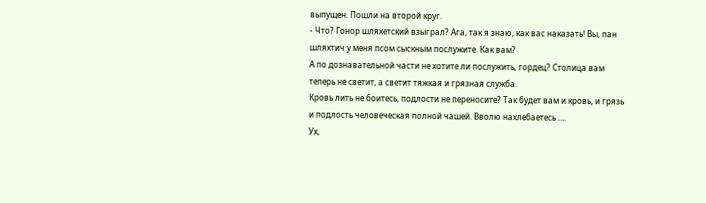выпущен. Пошли на второй круг.
- Что? Гонор шляхетский взыграл? Ага, так я знаю, как вас наказать! Вы, пан шляхтич у меня псом сыскным послужите. Как вам?
А по дознавательной части не хотите ли послужить, гордец? Столица вам теперь не светит, а светит тяжкая и грязная служба.
Кровь лить не боитесь, подлости не переносите? Так будет вам и кровь, и грязь и подлость человеческая полной чашей. Вволю нахлебаетесь ….
Ух,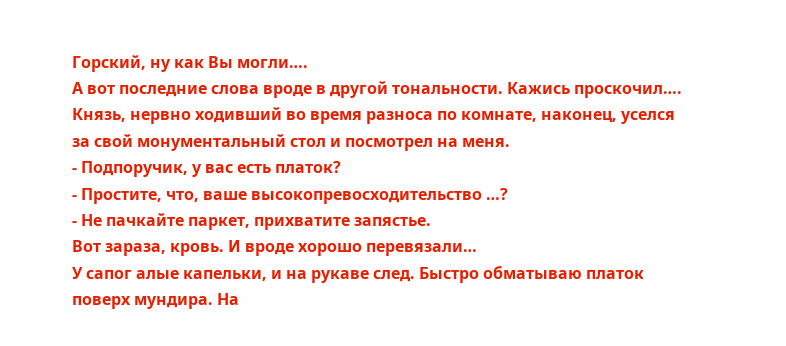Горский, ну как Вы могли….
А вот последние слова вроде в другой тональности. Кажись проскочил….
Князь, нервно ходивший во время разноса по комнате, наконец, уселся за свой монументальный стол и посмотрел на меня.
- Подпоручик, у вас есть платок?
- Простите, что, ваше высокопревосходительство …?
- Не пачкайте паркет, прихватите запястье.
Вот зараза, кровь. И вроде хорошо перевязали…
У сапог алые капельки, и на рукаве след. Быстро обматываю платок поверх мундира. На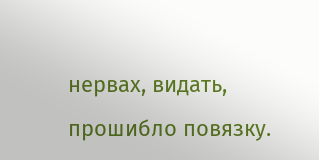нервах, видать, прошибло повязку.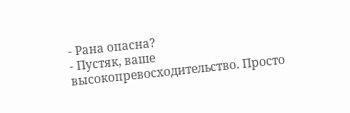- Рана опасна?
- Пустяк, ваше высокопревосходительство. Просто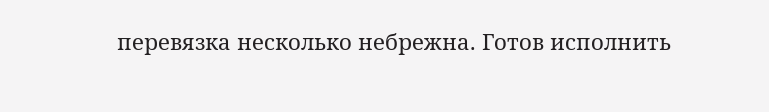перевязка несколько небрежна. Готов исполнить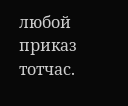любой приказ тотчас.